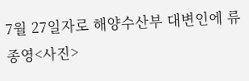7월 27일자로 해양수산부 대변인에 류종영<사진>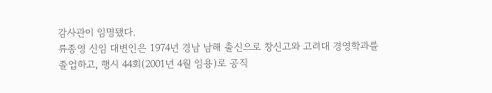감사관이 임명됐다.
류종영 신임 대변인은 1974년 경남 남해 출신으로 창신고와 고려대 경영학과를 졸업하고, 행시 44회(2001년 4월 임용)로 공직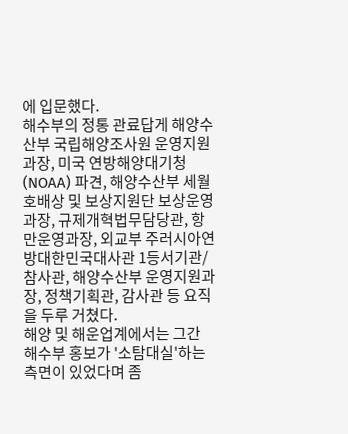에 입문했다.
해수부의 정통 관료답게 해양수산부 국립해양조사원 운영지원과장, 미국 연방해양대기청(NOAA) 파견, 해양수산부 세월호배상 및 보상지원단 보상운영과장, 규제개혁법무담당관, 항만운영과장, 외교부 주러시아연방대한민국대사관 1등서기관/참사관, 해양수산부 운영지원과장, 정책기획관, 감사관 등 요직을 두루 거쳤다.
해양 및 해운업계에서는 그간 해수부 홍보가 '소탐대실'하는 측면이 있었다며 좀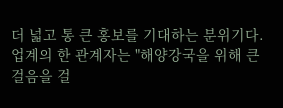더 넓고 통 큰 홍보를 기대하는 분위기다.
업계의 한 관계자는 "해양강국을 위해 큰 걸음을 걸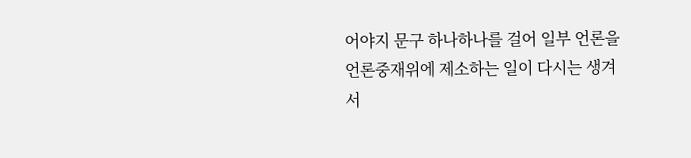어야지 문구 하나하나를 걸어 일부 언론을 언론중재위에 제소하는 일이 다시는 생겨서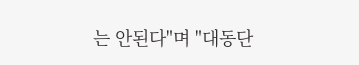는 안된다"며 "대동단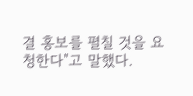결 홍보를 펼칠 것을 요청한다"고 말했다.